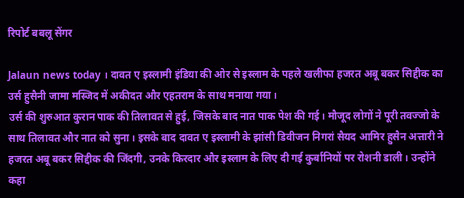रिपोर्ट बबलू सेंगर

Jalaun news today । दावत ए इस्लामी इंडिया की ओर से इस्लाम के पहले खलीफा हजरत अबू बकर सिद्दीक का उर्स हुसैनी जामा मस्जिद में अकीदत और एहतराम के साथ मनाया गया।
उर्स की शुरुआत कुरान पाक की तिलावत से हुई, जिसके बाद नात पाक पेश की गई। मौजूद लोगों ने पूरी तवज्जो के साथ तिलावत और नात को सुना। इसके बाद दावत ए इस्लामी के झांसी डिवीजन निगरां सैयद आमिर हुसैन अत्तारी ने हजरत अबू बकर सिद्दीक की जिंदगी, उनके किरदार और इस्लाम के लिए दी गई कुर्बानियों पर रोशनी डाली। उन्होंने कहा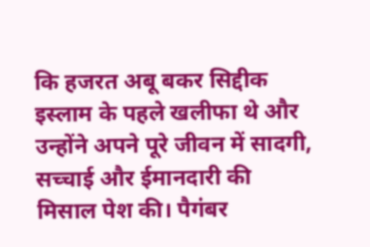कि हजरत अबू बकर सिद्दीक इस्लाम के पहले खलीफा थे और उन्होंने अपने पूरे जीवन में सादगी, सच्चाई और ईमानदारी की मिसाल पेश की। पैगंबर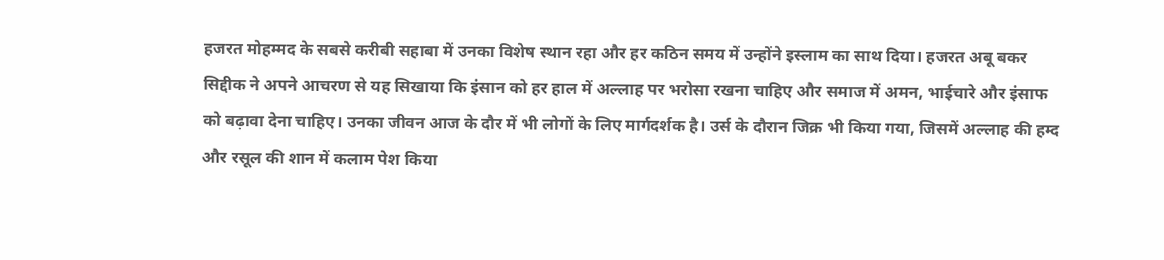हजरत मोहम्मद के सबसे करीबी सहाबा में उनका विशेष स्थान रहा और हर कठिन समय में उन्होंने इस्लाम का साथ दिया। हजरत अबू बकर सिद्दीक ने अपने आचरण से यह सिखाया कि इंसान को हर हाल में अल्लाह पर भरोसा रखना चाहिए और समाज में अमन, भाईचारे और इंसाफ को बढ़ावा देना चाहिए। उनका जीवन आज के दौर में भी लोगों के लिए मार्गदर्शक है। उर्स के दौरान जिक्र भी किया गया, जिसमें अल्लाह की हम्द और रसूल की शान में कलाम पेश किया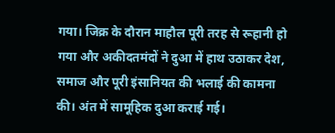गया। जिक्र के दौरान माहौल पूरी तरह से रूहानी हो गया और अकीदतमंदों ने दुआ में हाथ उठाकर देश, समाज और पूरी इंसानियत की भलाई की कामना की। अंत में सामूहिक दुआ कराई गई।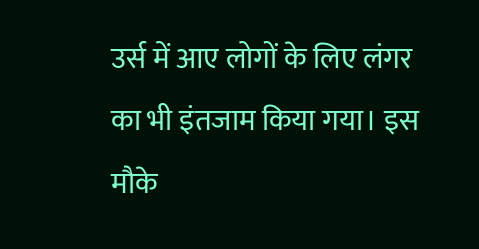उर्स में आए लोगों के लिए लंगर का भी इंतजाम किया गया। इस मौके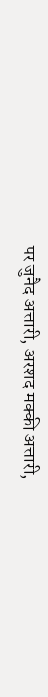पर जुनैद अत्तारी, अरशद मक्की अत्तारी,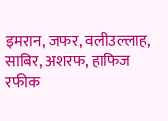इमरान, जफर, वलीउल्लाह, साबिर, अशरफ, हाफिज रफीक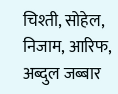चिश्ती, सोहेल, निजाम, आरिफ, अब्दुल जब्बार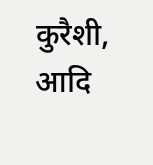कुरैशी, आदि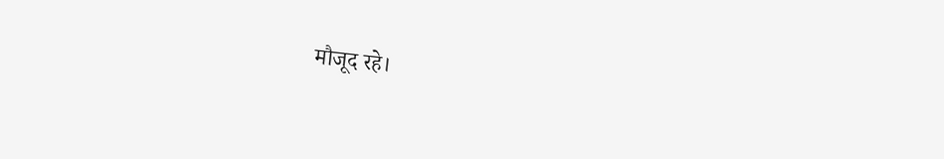मौजूद रहे।